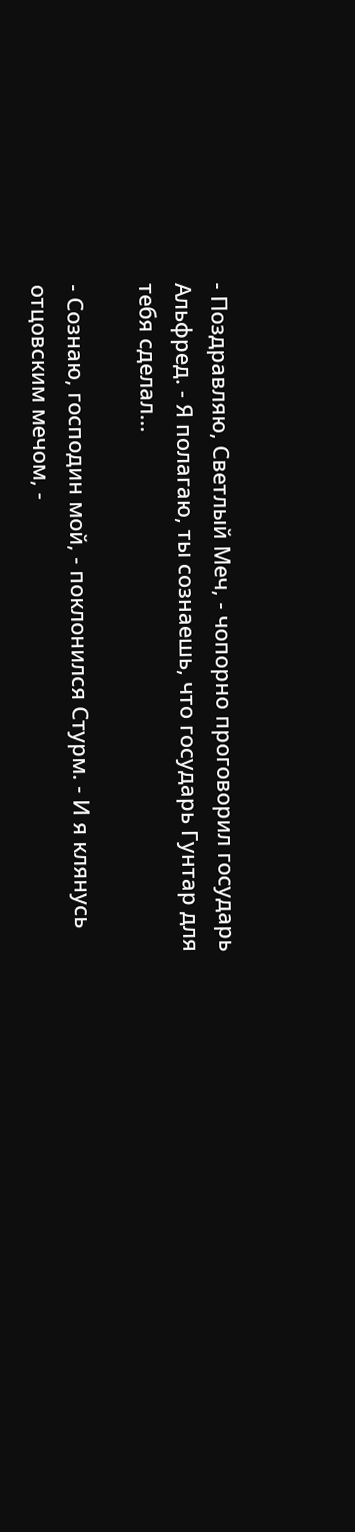- Поздравляю, Светлый Меч, - чопорно проговорил государь Альфред. - Я полагаю, ты сознаешь, что государь Гунтар для тебя сделал...

- Сознаю, господин мой, - поклонился Стурм. - И я клянусь отцовским мечом, -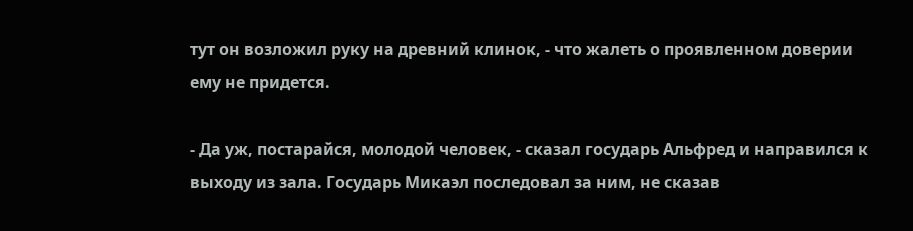тут он возложил руку на древний клинок, - что жалеть о проявленном доверии ему не придется.

- Да уж, постарайся, молодой человек, - сказал государь Альфред и направился к выходу из зала. Государь Микаэл последовал за ним, не сказав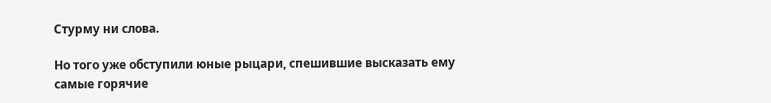Стурму ни слова.

Но того уже обступили юные рыцари, спешившие высказать ему самые горячие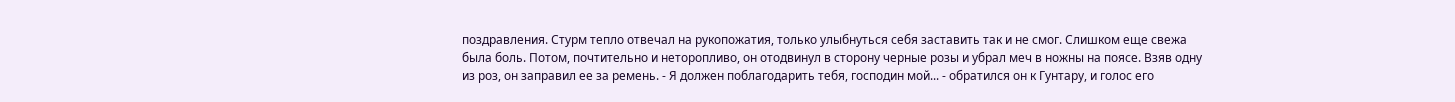поздравления. Стурм тепло отвечал на рукопожатия, только улыбнуться себя заставить так и не смог. Слишком еще свежа была боль. Потом, почтительно и неторопливо, он отодвинул в сторону черные розы и убрал меч в ножны на поясе. Взяв одну из роз, он заправил ее за ремень. - Я должен поблагодарить тебя, господин мой... - обратился он к Гунтару, и голос его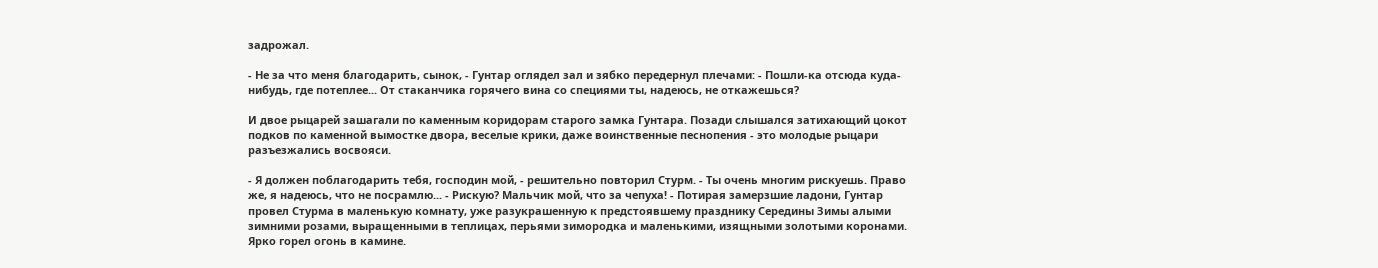задрожал.

- Не за что меня благодарить, сынок, - Гунтар оглядел зал и зябко передернул плечами: - Пошли-ка отсюда куда-нибудь, где потеплее... От стаканчика горячего вина со специями ты, надеюсь, не откажешься?

И двое рыцарей зашагали по каменным коридорам старого замка Гунтара. Позади слышался затихающий цокот подков по каменной вымостке двора, веселые крики, даже воинственные песнопения - это молодые рыцари разъезжались восвояси.

- Я должен поблагодарить тебя, господин мой, - решительно повторил Стурм. - Ты очень многим рискуешь. Право же, я надеюсь, что не посрамлю... - Рискую? Мальчик мой, что за чепуха! - Потирая замерзшие ладони, Гунтар провел Стурма в маленькую комнату, уже разукрашенную к предстоявшему празднику Середины Зимы алыми зимними розами, выращенными в теплицах, перьями зимородка и маленькими, изящными золотыми коронами. Ярко горел огонь в камине.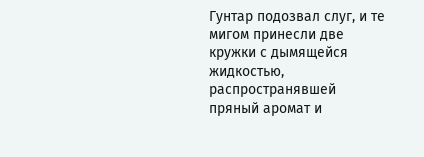Гунтар подозвал слуг, и те мигом принесли две кружки с дымящейся жидкостью, распространявшей пряный аромат и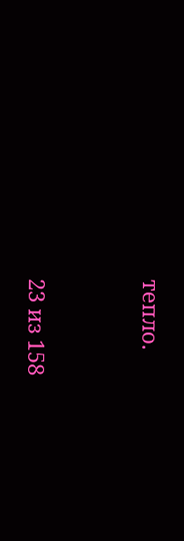тепло.



23 из 158